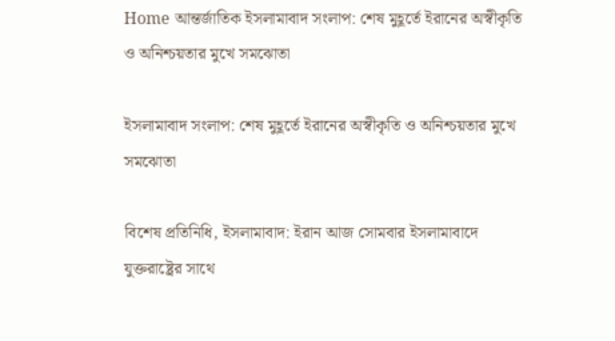Home আন্তর্জাতিক ইসলামাবাদ সংলাপ: শেষ মুহূর্তে ইরানের অস্বীকৃতি ও অনিশ্চয়তার মুখে সমঝোতা

ইসলামাবাদ সংলাপ: শেষ মুহূর্তে ইরানের অস্বীকৃতি ও অনিশ্চয়তার মুখে সমঝোতা

বিশেষ প্রতিনিধি, ইসলামাবাদ: ইরান আজ সোমবার ইসলামাবাদে যুক্তরাষ্ট্রের সাথে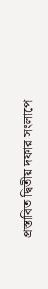প্রস্তাবিত দ্বিতীয় দফার সংলাপে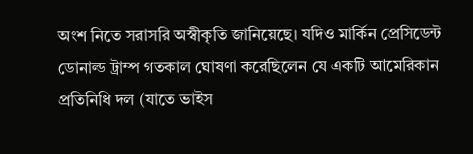অংশ নিতে সরাসরি অস্বীকৃতি জানিয়েছে। যদিও মার্কিন প্রেসিডেন্ট ডোনাল্ড ট্রাম্প গতকাল ঘোষণা করেছিলেন যে একটি আমেরিকান প্রতিনিধি দল (যাতে ভাইস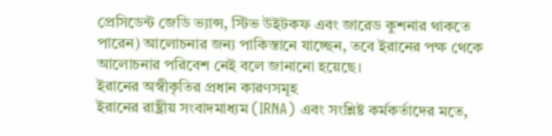প্রেসিডেন্ট জেডি ভ্যান্স, স্টিভ উইটকফ এবং জারেড কুশনার থাকতে পারেন) আলোচনার জন্য পাকিস্তানে যাচ্ছেন, তবে ইরানের পক্ষ থেকে আলোচনার পরিবেশ নেই বলে জানানো হয়েছে।
ইরানের অস্বীকৃতির প্রধান কারণসমূহ
ইরানের রাষ্ট্রীয় সংবাদমাধ্যম (IRNA) এবং সংশ্লিষ্ট কর্মকর্তাদের মতে,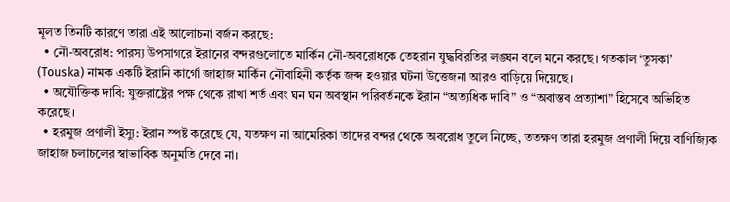মূলত তিনটি কারণে তারা এই আলোচনা বর্জন করছে:
  • নৌ-অবরোধ: পারস্য উপসাগরে ইরানের বন্দরগুলোতে মার্কিন নৌ-অবরোধকে তেহরান যুদ্ধবিরতির লঙ্ঘন বলে মনে করছে। গতকাল ‘তুসকা’ (Touska) নামক একটি ইরানি কার্গো জাহাজ মার্কিন নৌবাহিনী কর্তৃক জব্দ হওয়ার ঘটনা উত্তেজনা আরও বাড়িয়ে দিয়েছে।
  • অযৌক্তিক দাবি: যুক্তরাষ্ট্রের পক্ষ থেকে রাখা শর্ত এবং ঘন ঘন অবস্থান পরিবর্তনকে ইরান “অত্যধিক দাবি” ও “অবাস্তব প্রত্যাশা” হিসেবে অভিহিত করেছে।
  • হরমুজ প্রণালী ইস্যু: ইরান স্পষ্ট করেছে যে, যতক্ষণ না আমেরিকা তাদের বন্দর থেকে অবরোধ তুলে নিচ্ছে, ততক্ষণ তারা হরমুজ প্রণালী দিয়ে বাণিজ্যিক জাহাজ চলাচলের স্বাভাবিক অনুমতি দেবে না।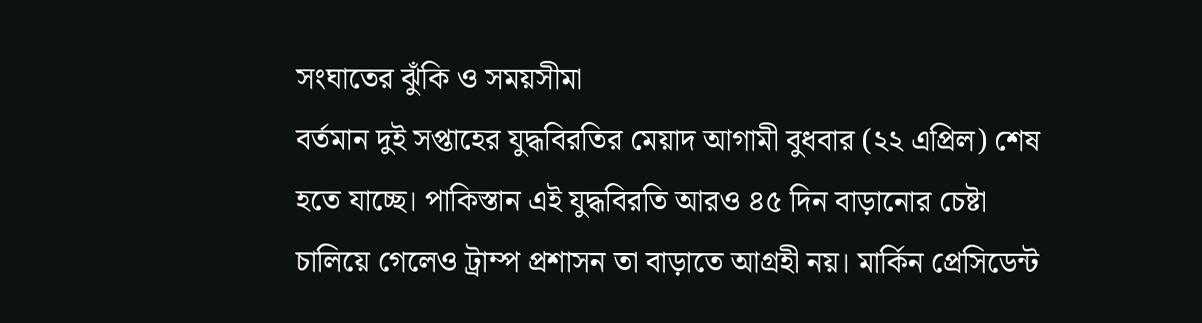সংঘাতের ঝুঁকি ও সময়সীমা
বর্তমান দুই সপ্তাহের যুদ্ধবিরতির মেয়াদ আগামী বুধবার (২২ এপ্রিল) শেষ হতে যাচ্ছে। পাকিস্তান এই যুদ্ধবিরতি আরও ৪৫ দিন বাড়ানোর চেষ্টা চালিয়ে গেলেও ট্রাম্প প্রশাসন তা বাড়াতে আগ্রহী নয়। মার্কিন প্রেসিডেন্ট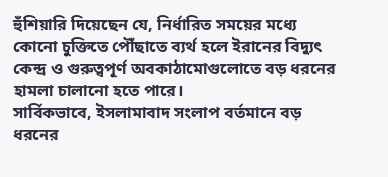হুঁশিয়ারি দিয়েছেন যে, নির্ধারিত সময়ের মধ্যে কোনো চুক্তিতে পৌঁছাতে ব্যর্থ হলে ইরানের বিদ্যুৎ কেন্দ্র ও গুরুত্বপূর্ণ অবকাঠামোগুলোতে বড় ধরনের হামলা চালানো হতে পারে।
সার্বিকভাবে, ইসলামাবাদ সংলাপ বর্তমানে বড় ধরনের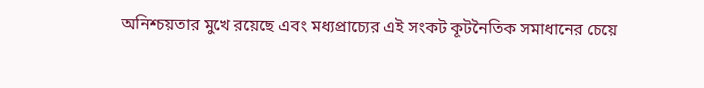অনিশ্চয়তার মুখে রয়েছে এবং মধ্যপ্রাচ্যের এই সংকট কূটনৈতিক সমাধানের চেয়ে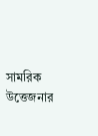সামরিক উত্তেজনার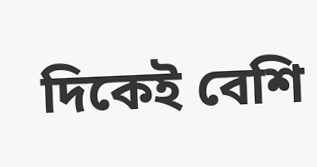দিকেই বেশি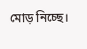মোড় নিচ্ছে।